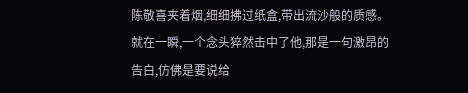陈敬喜夹着烟,细细拂过纸盒,带出流沙般的质感。
就在一瞬,一个念头猝然击中了他,那是一句激昂的告白,仿佛是要说给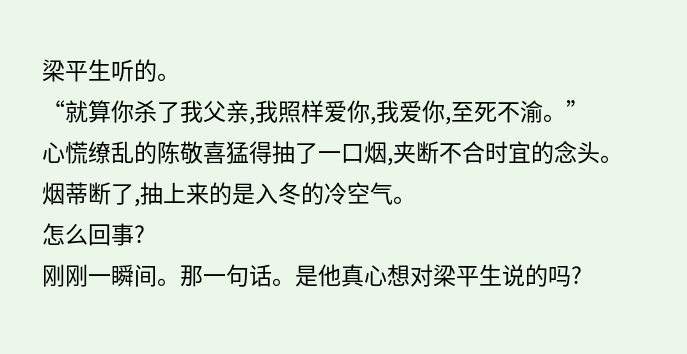梁平生听的。
“就算你杀了我父亲,我照样爱你,我爱你,至死不渝。”
心慌缭乱的陈敬喜猛得抽了一口烟,夹断不合时宜的念头。
烟蒂断了,抽上来的是入冬的冷空气。
怎么回事?
刚刚一瞬间。那一句话。是他真心想对梁平生说的吗?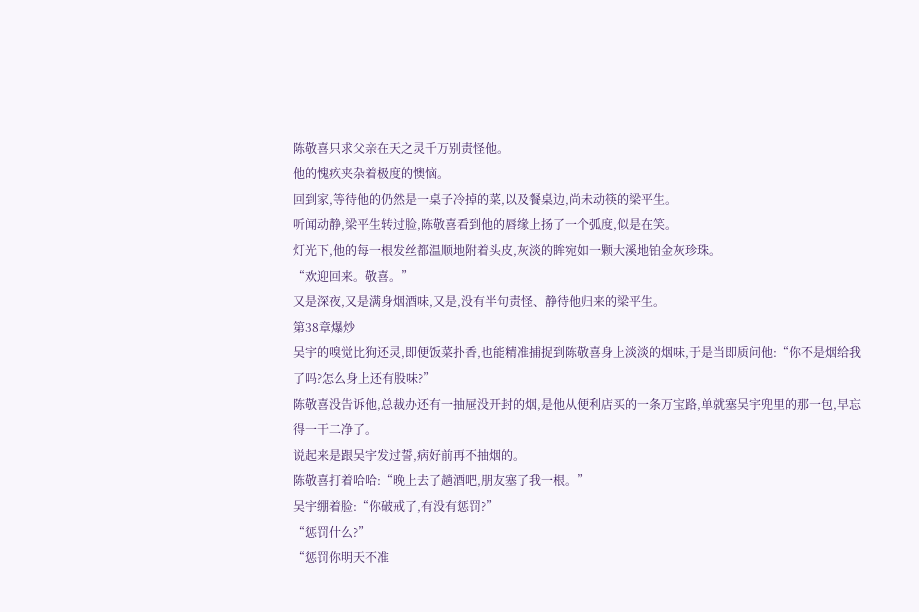陈敬喜只求父亲在天之灵千万别责怪他。
他的愧疚夹杂着极度的懊恼。
回到家,等待他的仍然是一桌子冷掉的菜,以及餐桌边,尚未动筷的梁平生。
听闻动静,梁平生转过脸,陈敬喜看到他的唇缘上扬了一个弧度,似是在笑。
灯光下,他的每一根发丝都温顺地附着头皮,灰淡的眸宛如一颗大溪地铂金灰珍珠。
“欢迎回来。敬喜。”
又是深夜,又是满身烟酒味,又是,没有半句责怪、静待他归来的梁平生。
第38章爆炒
吴宇的嗅觉比狗还灵,即便饭菜扑香,也能精准捕捉到陈敬喜身上淡淡的烟味,于是当即质问他:“你不是烟给我了吗?怎么身上还有股味?”
陈敬喜没告诉他,总裁办还有一抽屉没开封的烟,是他从便利店买的一条万宝路,单就塞吴宇兜里的那一包,早忘得一干二净了。
说起来是跟吴宇发过誓,病好前再不抽烟的。
陈敬喜打着哈哈:“晚上去了趟酒吧,朋友塞了我一根。”
吴宇绷着脸:“你破戒了,有没有惩罚?”
“惩罚什么?”
“惩罚你明天不准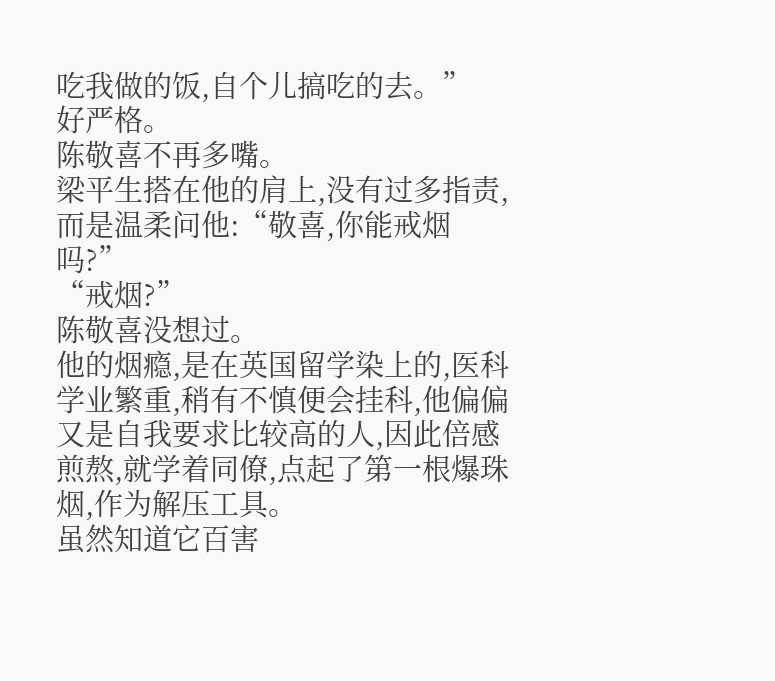吃我做的饭,自个儿搞吃的去。”
好严格。
陈敬喜不再多嘴。
梁平生搭在他的肩上,没有过多指责,而是温柔问他:“敬喜,你能戒烟吗?”
“戒烟?”
陈敬喜没想过。
他的烟瘾,是在英国留学染上的,医科学业繁重,稍有不慎便会挂科,他偏偏又是自我要求比较高的人,因此倍感煎熬,就学着同僚,点起了第一根爆珠烟,作为解压工具。
虽然知道它百害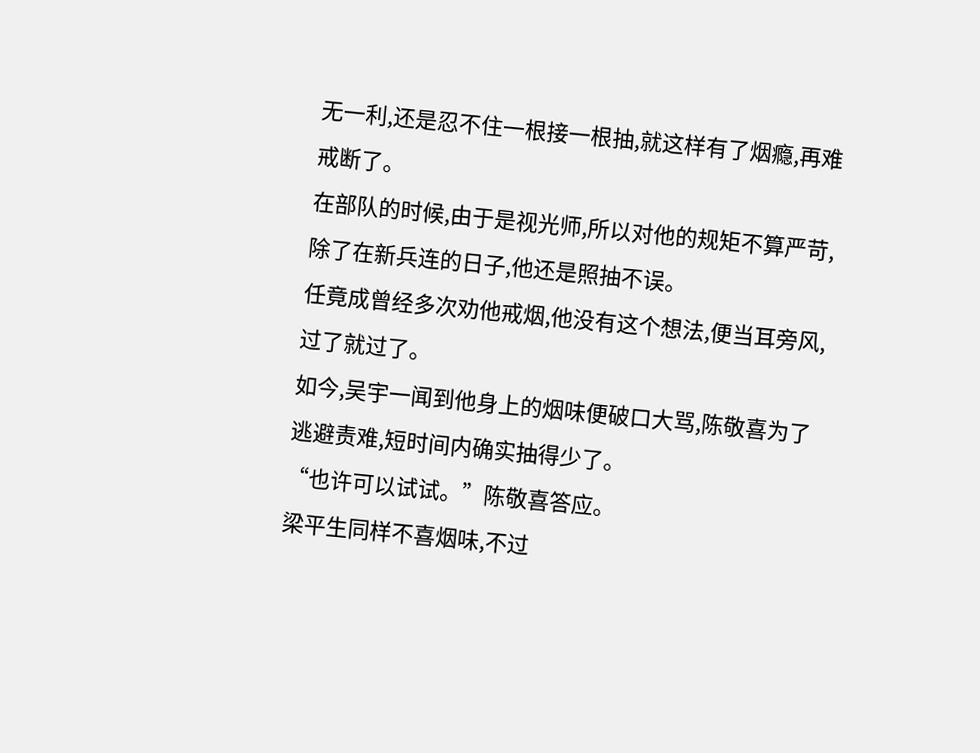无一利,还是忍不住一根接一根抽,就这样有了烟瘾,再难戒断了。
在部队的时候,由于是视光师,所以对他的规矩不算严苛,除了在新兵连的日子,他还是照抽不误。
任竟成曾经多次劝他戒烟,他没有这个想法,便当耳旁风,过了就过了。
如今,吴宇一闻到他身上的烟味便破口大骂,陈敬喜为了逃避责难,短时间内确实抽得少了。
“也许可以试试。”陈敬喜答应。
梁平生同样不喜烟味,不过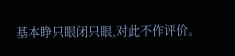基本睁只眼闭只眼,对此不作评价。